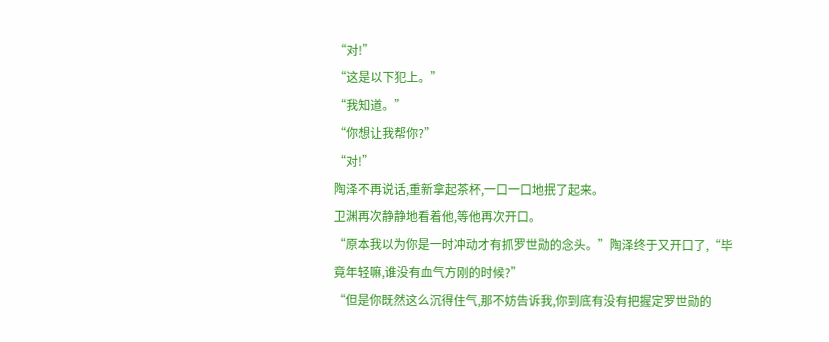“对!”
“这是以下犯上。”
“我知道。”
“你想让我帮你?”
“对!”
陶泽不再说话,重新拿起茶杯,一口一口地抿了起来。
卫渊再次静静地看着他,等他再次开口。
“原本我以为你是一时冲动才有抓罗世勋的念头。”陶泽终于又开口了,“毕竟年轻嘛,谁没有血气方刚的时候?”
“但是你既然这么沉得住气,那不妨告诉我,你到底有没有把握定罗世勋的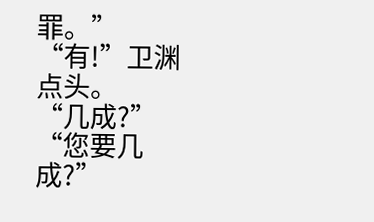罪。”
“有!”卫渊点头。
“几成?”
“您要几成?”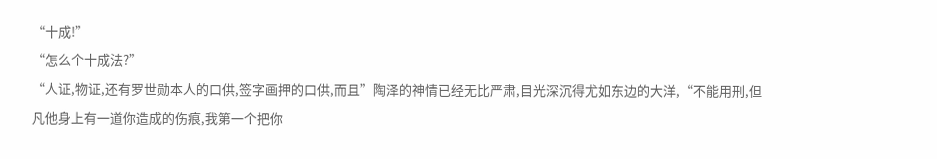“十成!”
“怎么个十成法?”
“人证,物证,还有罗世勋本人的口供,签字画押的口供,而且”陶泽的神情已经无比严肃,目光深沉得尤如东边的大洋,“不能用刑,但凡他身上有一道你造成的伤痕,我第一个把你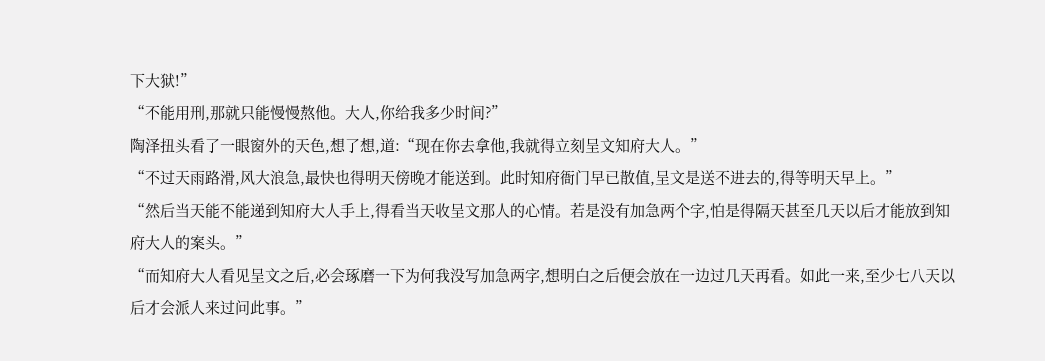下大狱!”
“不能用刑,那就只能慢慢熬他。大人,你给我多少时间?”
陶泽扭头看了一眼窗外的天色,想了想,道:“现在你去拿他,我就得立刻呈文知府大人。”
“不过天雨路滑,风大浪急,最快也得明天傍晚才能送到。此时知府衙门早已散值,呈文是送不进去的,得等明天早上。”
“然后当天能不能递到知府大人手上,得看当天收呈文那人的心情。若是没有加急两个字,怕是得隔天甚至几天以后才能放到知府大人的案头。”
“而知府大人看见呈文之后,必会琢磨一下为何我没写加急两字,想明白之后便会放在一边过几天再看。如此一来,至少七八天以后才会派人来过问此事。”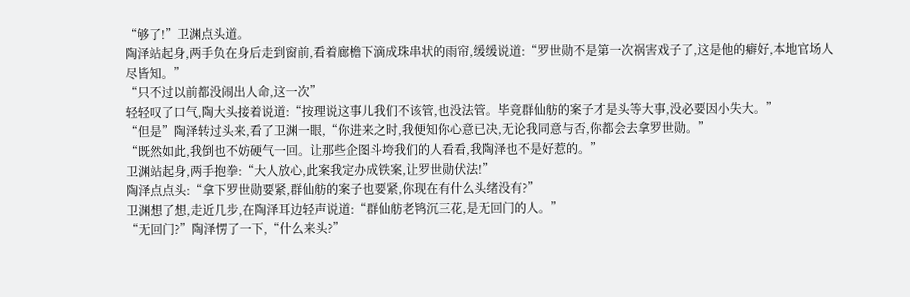“够了!”卫渊点头道。
陶泽站起身,两手负在身后走到窗前,看着廊檐下滴成珠串状的雨帘,缓缓说道:“罗世勋不是第一次祸害戏子了,这是他的癖好,本地官场人尽皆知。”
“只不过以前都没闹出人命,这一次”
轻轻叹了口气,陶大头接着说道:“按理说这事儿我们不该管,也没法管。毕竟群仙舫的案子才是头等大事,没必要因小失大。”
“但是”陶泽转过头来,看了卫渊一眼,“你进来之时,我便知你心意已决,无论我同意与否,你都会去拿罗世勋。”
“既然如此,我倒也不妨硬气一回。让那些企图斗垮我们的人看看,我陶泽也不是好惹的。”
卫渊站起身,两手抱拳:“大人放心,此案我定办成铁案,让罗世勋伏法!”
陶泽点点头:“拿下罗世勋要紧,群仙舫的案子也要紧,你现在有什么头绪没有?”
卫渊想了想,走近几步,在陶泽耳边轻声说道:“群仙舫老鸨沉三花,是无回门的人。”
“无回门?”陶泽愣了一下,“什么来头?”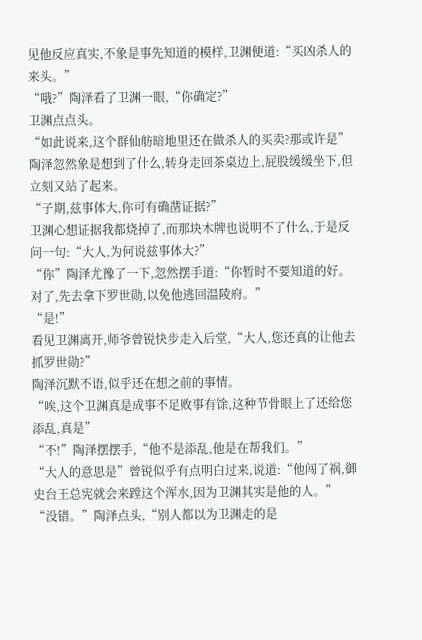见他反应真实,不象是事先知道的模样,卫渊便道:“买凶杀人的来头。”
“哦?”陶泽看了卫渊一眼,“你确定?”
卫渊点点头。
“如此说来,这个群仙舫暗地里还在做杀人的买卖?那或许是”陶泽忽然象是想到了什么,转身走回茶桌边上,屁股缓缓坐下,但立刻又站了起来。
“子期,兹事体大,你可有确凿证据?”
卫渊心想证据我都烧掉了,而那块木牌也说明不了什么,于是反问一句:“大人,为何说兹事体大?”
“你”陶泽尤豫了一下,忽然摆手道:“你暂时不要知道的好。对了,先去拿下罗世勋,以免他逃回温陵府。”
“是!”
看见卫渊离开,师爷曾锐快步走入后堂,“大人,您还真的让他去抓罗世勋?”
陶泽沉默不语,似乎还在想之前的事情。
“唉,这个卫渊真是成事不足败事有馀,这种节骨眼上了还给您添乱,真是”
“不!”陶泽摆摆手,“他不是添乱,他是在帮我们。”
“大人的意思是”曾锐似乎有点明白过来,说道:“他闯了祸,御史台王总宪就会来蹚这个浑水,因为卫渊其实是他的人。”
“没错。”陶泽点头,“别人都以为卫渊走的是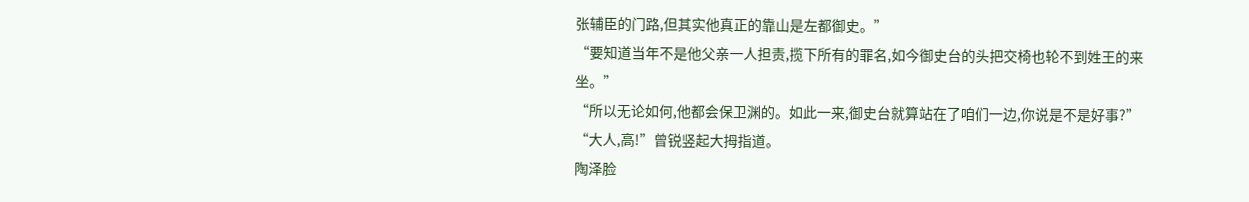张辅臣的门路,但其实他真正的靠山是左都御史。”
“要知道当年不是他父亲一人担责,揽下所有的罪名,如今御史台的头把交椅也轮不到姓王的来坐。”
“所以无论如何,他都会保卫渊的。如此一来,御史台就算站在了咱们一边,你说是不是好事?”
“大人,高!”曾锐竖起大拇指道。
陶泽脸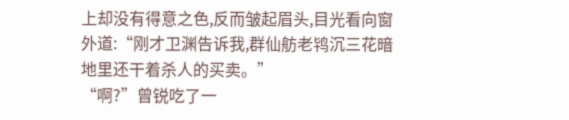上却没有得意之色,反而皱起眉头,目光看向窗外道:“刚才卫渊告诉我,群仙舫老鸨沉三花暗地里还干着杀人的买卖。”
“啊?”曾锐吃了一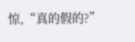惊,“真的假的?”